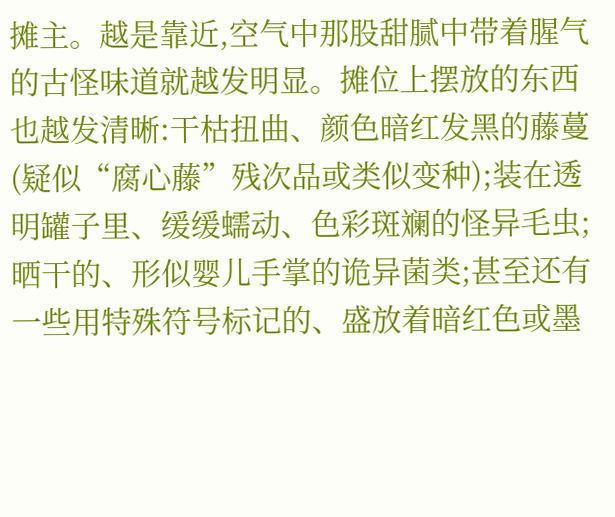摊主。越是靠近,空气中那股甜腻中带着腥气的古怪味道就越发明显。摊位上摆放的东西也越发清晰:干枯扭曲、颜色暗红发黑的藤蔓(疑似“腐心藤”残次品或类似变种);装在透明罐子里、缓缓蠕动、色彩斑斓的怪异毛虫;晒干的、形似婴儿手掌的诡异菌类;甚至还有一些用特殊符号标记的、盛放着暗红色或墨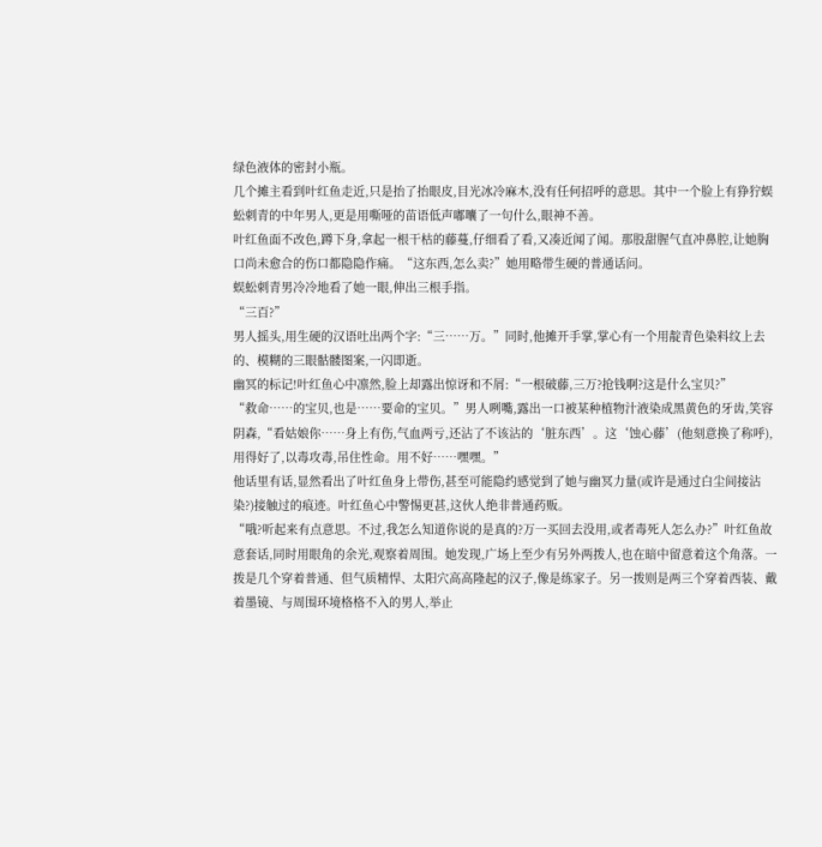绿色液体的密封小瓶。
几个摊主看到叶红鱼走近,只是抬了抬眼皮,目光冰冷麻木,没有任何招呼的意思。其中一个脸上有狰狞蜈蚣刺青的中年男人,更是用嘶哑的苗语低声嘟囔了一句什么,眼神不善。
叶红鱼面不改色,蹲下身,拿起一根干枯的藤蔓,仔细看了看,又凑近闻了闻。那股甜腥气直冲鼻腔,让她胸口尚未愈合的伤口都隐隐作痛。“这东西,怎么卖?”她用略带生硬的普通话问。
蜈蚣刺青男冷冷地看了她一眼,伸出三根手指。
“三百?”
男人摇头,用生硬的汉语吐出两个字:“三……万。”同时,他摊开手掌,掌心有一个用靛青色染料纹上去的、模糊的三眼骷髅图案,一闪即逝。
幽冥的标记!叶红鱼心中凛然,脸上却露出惊讶和不屑:“一根破藤,三万?抢钱啊?这是什么宝贝?”
“救命……的宝贝,也是……要命的宝贝。”男人咧嘴,露出一口被某种植物汁液染成黑黄色的牙齿,笑容阴森,“看姑娘你……身上有伤,气血两亏,还沾了不该沾的‘脏东西’。这‘蚀心藤’(他刻意换了称呼),用得好了,以毒攻毒,吊住性命。用不好……嘿嘿。”
他话里有话,显然看出了叶红鱼身上带伤,甚至可能隐约感觉到了她与幽冥力量(或许是通过白尘间接沾染?)接触过的痕迹。叶红鱼心中警惕更甚,这伙人绝非普通药贩。
“哦?听起来有点意思。不过,我怎么知道你说的是真的?万一买回去没用,或者毒死人怎么办?”叶红鱼故意套话,同时用眼角的余光,观察着周围。她发现,广场上至少有另外两拨人,也在暗中留意着这个角落。一拨是几个穿着普通、但气质精悍、太阳穴高高隆起的汉子,像是练家子。另一拨则是两三个穿着西装、戴着墨镜、与周围环境格格不入的男人,举止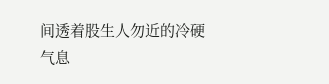间透着股生人勿近的冷硬气息